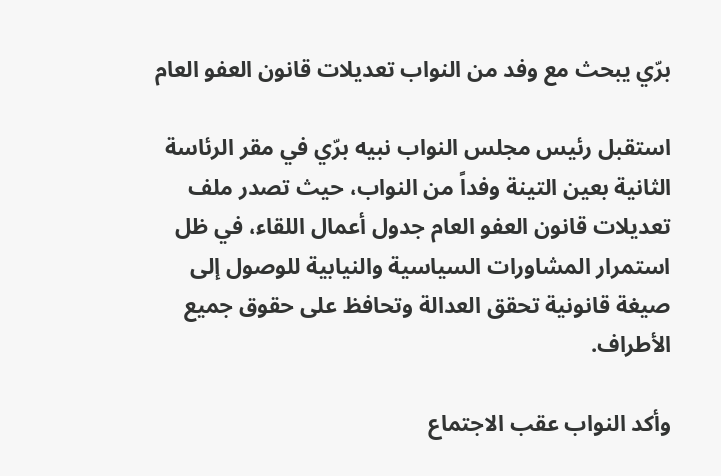برّي يبحث مع وفد من النواب تعديلات قانون العفو العام

استقبل رئيس مجلس النواب نبيه برّي في مقر الرئاسة الثانية بعين التينة وفداً من النواب، حيث تصدر ملف تعديلات قانون العفو العام جدول أعمال اللقاء، في ظل استمرار المشاورات السياسية والنيابية للوصول إلى صيغة قانونية تحقق العدالة وتحافظ على حقوق جميع الأطراف.

وأكد النواب عقب الاجتماع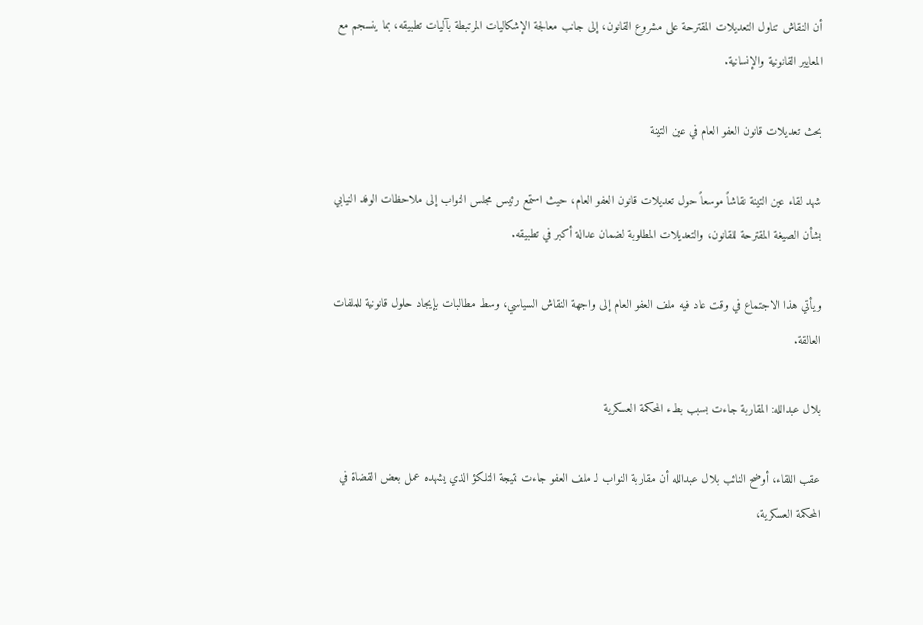أن النقاش تناول التعديلات المقترحة على مشروع القانون، إلى جانب معالجة الإشكاليات المرتبطة بآليات تطبيقه، بما ينسجم مع المعايير القانونية والإنسانية.

بحث تعديلات قانون العفو العام في عين التينة

شهد لقاء عين التينة نقاشاً موسعاً حول تعديلات قانون العفو العام، حيث استمع رئيس مجلس النواب إلى ملاحظات الوفد النيابي بشأن الصيغة المقترحة للقانون، والتعديلات المطلوبة لضمان عدالة أكبر في تطبيقه.

ويأتي هذا الاجتماع في وقت عاد فيه ملف العفو العام إلى واجهة النقاش السياسي، وسط مطالبات بإيجاد حلول قانونية للملفات العالقة.

بلال عبدالله: المقاربة جاءت بسبب بطء المحكمة العسكرية

عقب اللقاء، أوضح النائب بلال عبدالله أن مقاربة النواب لـ ملف العفو جاءت نتيجة التلكؤ الذي يشهده عمل بعض القضاة في المحكمة العسكرية،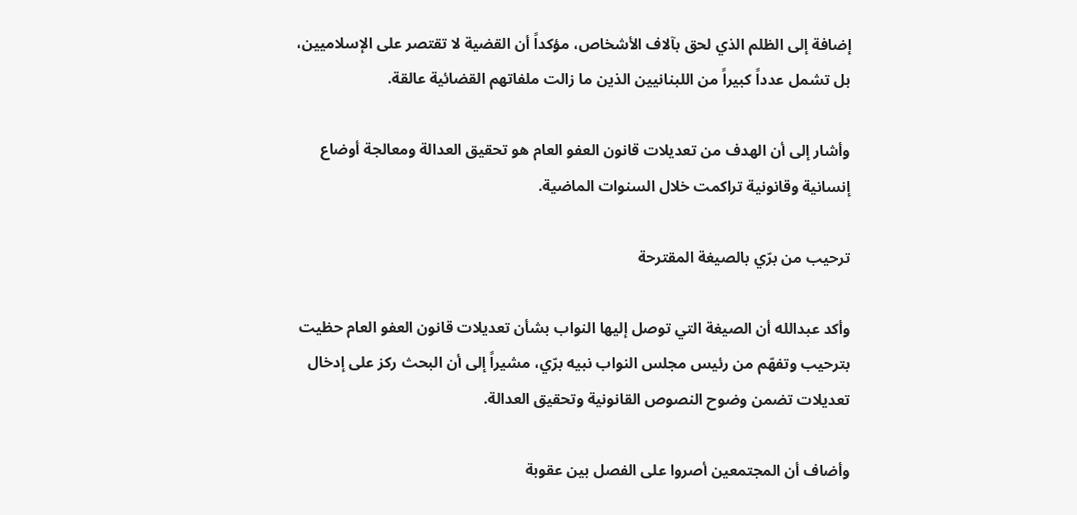إضافة إلى الظلم الذي لحق بآلاف الأشخاص، مؤكداً أن القضية لا تقتصر على الإسلاميين، بل تشمل عدداً كبيراً من اللبنانيين الذين ما زالت ملفاتهم القضائية عالقة.

وأشار إلى أن الهدف من تعديلات قانون العفو العام هو تحقيق العدالة ومعالجة أوضاع إنسانية وقانونية تراكمت خلال السنوات الماضية.

ترحيب من برّي بالصيغة المقترحة

وأكد عبدالله أن الصيغة التي توصل إليها النواب بشأن تعديلات قانون العفو العام حظيت بترحيب وتفهّم من رئيس مجلس النواب نبيه برّي، مشيراً إلى أن البحث ركز على إدخال تعديلات تضمن وضوح النصوص القانونية وتحقيق العدالة.

وأضاف أن المجتمعين أصروا على الفصل بين عقوبة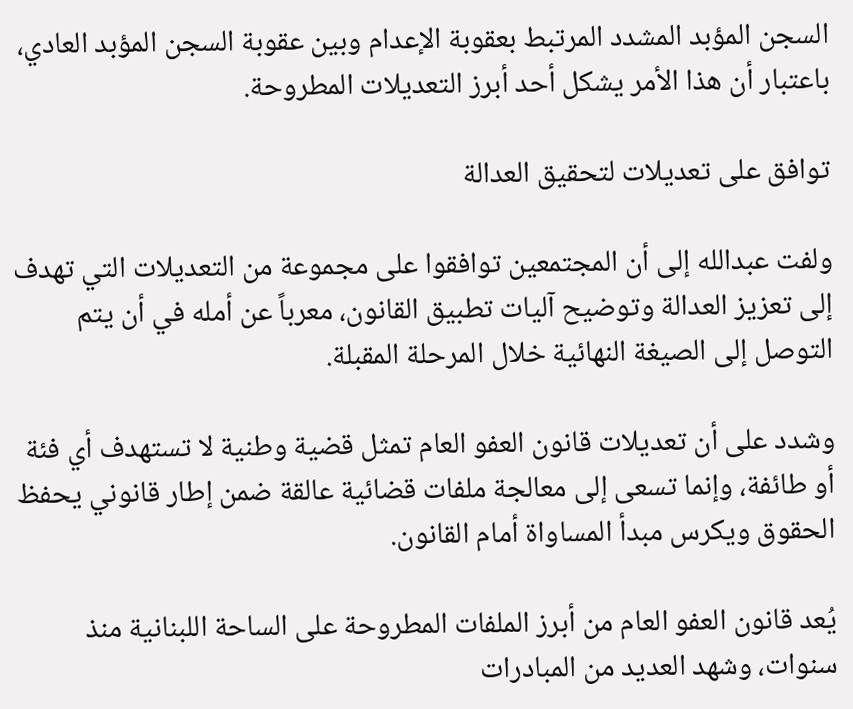السجن المؤبد المشدد المرتبط بعقوبة الإعدام وبين عقوبة السجن المؤبد العادي، باعتبار أن هذا الأمر يشكل أحد أبرز التعديلات المطروحة.

توافق على تعديلات لتحقيق العدالة

ولفت عبدالله إلى أن المجتمعين توافقوا على مجموعة من التعديلات التي تهدف إلى تعزيز العدالة وتوضيح آليات تطبيق القانون، معرباً عن أمله في أن يتم التوصل إلى الصيغة النهائية خلال المرحلة المقبلة.

وشدد على أن تعديلات قانون العفو العام تمثل قضية وطنية لا تستهدف أي فئة أو طائفة، وإنما تسعى إلى معالجة ملفات قضائية عالقة ضمن إطار قانوني يحفظ الحقوق ويكرس مبدأ المساواة أمام القانون.

يُعد قانون العفو العام من أبرز الملفات المطروحة على الساحة اللبنانية منذ سنوات، وشهد العديد من المبادرات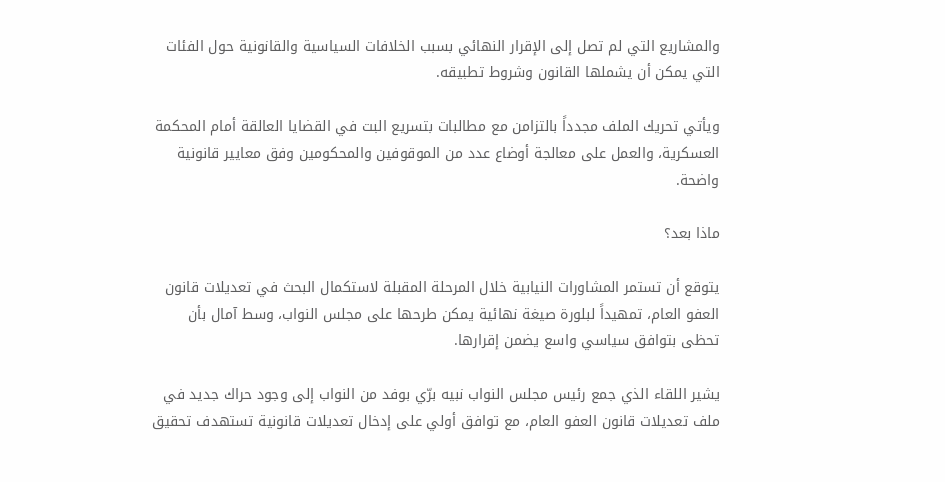والمشاريع التي لم تصل إلى الإقرار النهائي بسبب الخلافات السياسية والقانونية حول الفئات التي يمكن أن يشملها القانون وشروط تطبيقه.

ويأتي تحريك الملف مجدداً بالتزامن مع مطالبات بتسريع البت في القضايا العالقة أمام المحكمة العسكرية، والعمل على معالجة أوضاع عدد من الموقوفين والمحكومين وفق معايير قانونية واضحة.

ماذا بعد؟

يتوقع أن تستمر المشاورات النيابية خلال المرحلة المقبلة لاستكمال البحث في تعديلات قانون العفو العام، تمهيداً لبلورة صيغة نهائية يمكن طرحها على مجلس النواب، وسط آمال بأن تحظى بتوافق سياسي واسع يضمن إقرارها.

يشير اللقاء الذي جمع رئيس مجلس النواب نبيه برّي بوفد من النواب إلى وجود حراك جديد في ملف تعديلات قانون العفو العام، مع توافق أولي على إدخال تعديلات قانونية تستهدف تحقيق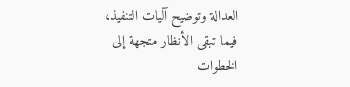العدالة وتوضيح آليات التنفيذ، فيما تبقى الأنظار متجهة إلى الخطوات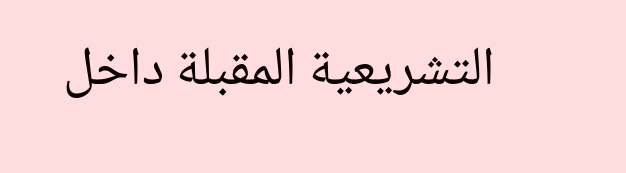التشريعية المقبلة داخل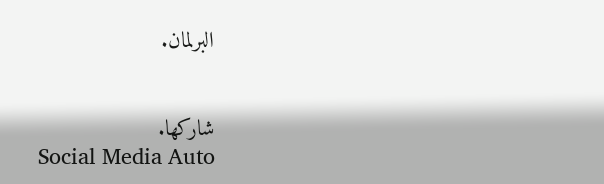البرلمان.


شاركها.
Social Media Auto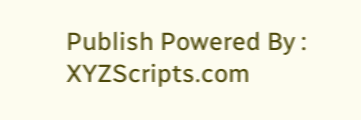Publish Powered By : XYZScripts.com